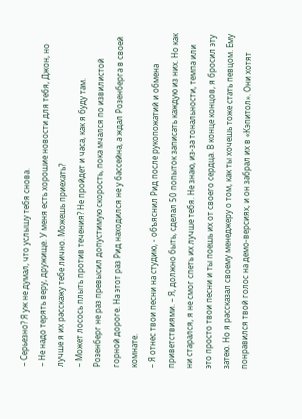– Серьезно? Я уж не думал, что услышу тебя снова.
– Не надо терять веру, дружище. У меня есть хорошие новости для тебя, Джон, но лучше я их расскажу тебе лично. Можешь приехать?
– Может лосось плыть против течения? Не пройдет и часа, как я буду там.
Розенберг не раз превысил допустимую скорость, пока мчался по извилистой горной дороге. На этот раз Рид находился не у бассейна, а ждал Розенберга в своей комнате.
– Я отнес твои песни на студию, - объяснил Рид после рукопожатий и обмена приветствиями. – Я, должно быть, сделал 50 попыток записать каждую из них. Но как ни старался, я не смог спеть их лучше тебя. Не знаю, из-за тональности, темпа или это просто твои песни и ты поешь их от своего сердца. В конце концов, я бросил эту затею. Но я рассказал своему менеджеру о том, как ты хочешь тоже стать певцом. Ему понравился твой голос на демо-версиях, и он забрал их в «Кэпитол». Они хотят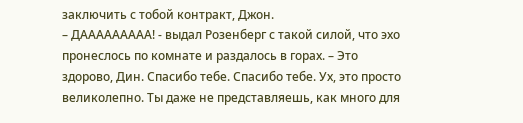заключить с тобой контракт, Джон.
– ДААААААААА! - выдал Розенберг с такой силой, что эхо пронеслось по комнате и раздалось в горах. – Это здорово, Дин. Спасибо тебе. Спасибо тебе. Ух, это просто великолепно. Ты даже не представляешь, как много для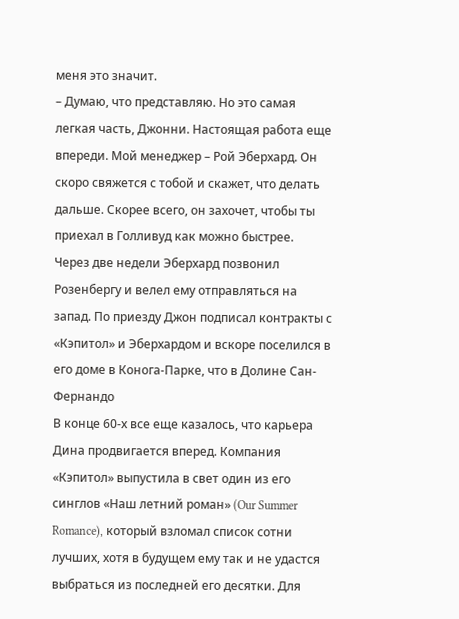меня это значит.
– Думаю, что представляю. Но это самая легкая часть, Джонни. Настоящая работа еще впереди. Мой менеджер – Рой Эберхард. Он скоро свяжется с тобой и скажет, что делать дальше. Скорее всего, он захочет, чтобы ты приехал в Голливуд как можно быстрее.
Через две недели Эберхард позвонил Розенбергу и велел ему отправляться на запад. По приезду Джон подписал контракты с «Кэпитол» и Эберхардом и вскоре поселился в его доме в Конога-Парке, что в Долине Сан-Фернандо
В конце 60-х все еще казалось, что карьера Дина продвигается вперед. Компания «Кэпитол» выпустила в свет один из его синглов «Наш летний роман» (Our Summer Romance), который взломал список сотни лучших, хотя в будущем ему так и не удастся выбраться из последней его десятки. Для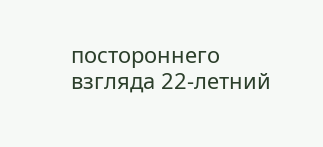постороннего взгляда 22-летний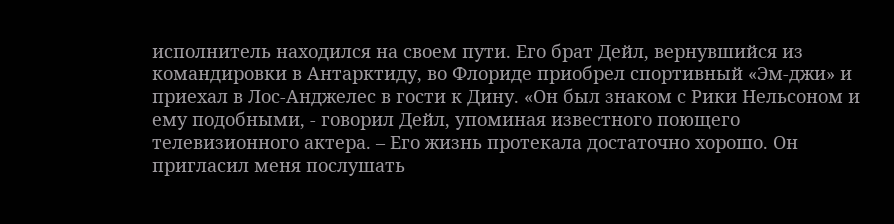исполнитель находился на своем пути. Его брат Дейл, вернувшийся из командировки в Антарктиду, во Флориде приобрел спортивный «Эм-джи» и приехал в Лос-Анджелес в гости к Дину. «Он был знаком с Рики Нельсоном и ему подобными, - говорил Дейл, упоминая известного поющего телевизионного актера. – Его жизнь протекала достаточно хорошо. Он пригласил меня послушать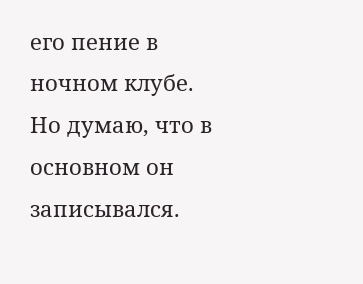его пение в ночном клубе. Но думаю, что в основном он записывался.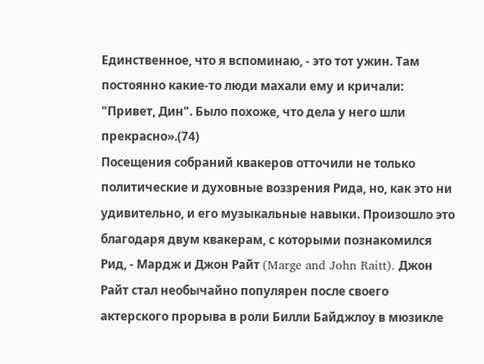Единственное, что я вспоминаю, - это тот ужин. Там постоянно какие-то люди махали ему и кричали: "Привет, Дин". Было похоже, что дела у него шли прекрасно».(74)
Посещения собраний квакеров отточили не только политические и духовные воззрения Рида, но, как это ни удивительно, и его музыкальные навыки. Произошло это благодаря двум квакерам, с которыми познакомился Рид, - Мардж и Джон Райт (Marge and John Raitt). Джон Райт стал необычайно популярен после своего актерского прорыва в роли Билли Байджлоу в мюзикле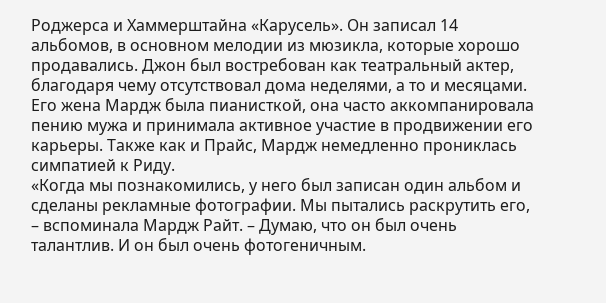Роджерса и Хаммерштайна «Карусель». Он записал 14 альбомов, в основном мелодии из мюзикла, которые хорошо продавались. Джон был востребован как театральный актер, благодаря чему отсутствовал дома неделями, а то и месяцами. Его жена Мардж была пианисткой, она часто аккомпанировала пению мужа и принимала активное участие в продвижении его карьеры. Также как и Прайс, Мардж немедленно прониклась симпатией к Риду.
«Когда мы познакомились, у него был записан один альбом и сделаны рекламные фотографии. Мы пытались раскрутить его, – вспоминала Мардж Райт. – Думаю, что он был очень талантлив. И он был очень фотогеничным.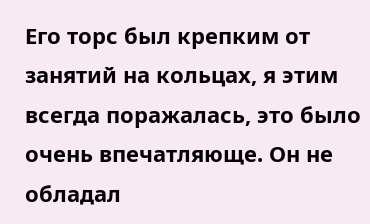Его торс был крепким от занятий на кольцах, я этим всегда поражалась, это было очень впечатляюще. Он не обладал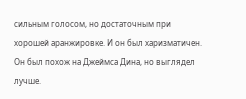сильным голосом, но достаточным при хорошей аранжировке. И он был харизматичен. Он был похож на Джеймса Дина, но выглядел лучше.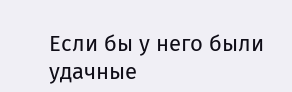Если бы у него были удачные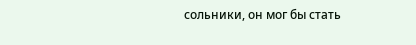сольники, он мог бы стать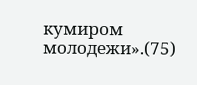кумиром молодежи».(75)